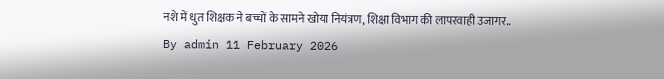नशे में धुत शिक्षक ने बच्चों के सामने खोया नियंत्रण, शिक्षा विभाग की लापरवाही उजागर..
By admin 11 February 2026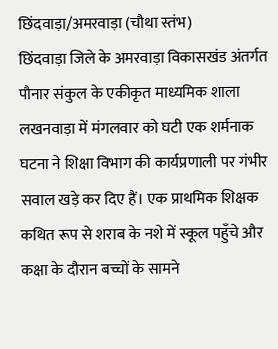छिंदवाड़ा/अमरवाड़ा (चौथा स्तंभ)
छिंदवाड़ा जिले के अमरवाड़ा विकासखंड अंतर्गत पौनार संकुल के एकीकृत माध्यमिक शाला लखनवाड़ा में मंगलवार को घटी एक शर्मनाक घटना ने शिक्षा विभाग की कार्यप्रणाली पर गंभीर सवाल खड़े कर दिए हैं। एक प्राथमिक शिक्षक कथित रूप से शराब के नशे में स्कूल पहुँचे और कक्षा के दौरान बच्चों के सामने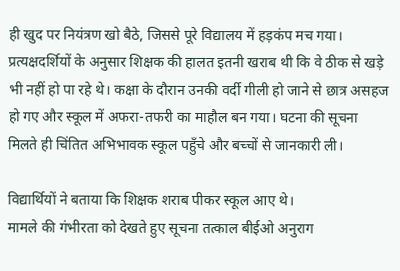ही खुद पर नियंत्रण खो बैठे, जिससे पूरे विद्यालय में हड़कंप मच गया।
प्रत्यक्षदर्शियों के अनुसार शिक्षक की हालत इतनी खराब थी कि वे ठीक से खड़े भी नहीं हो पा रहे थे। कक्षा के दौरान उनकी वर्दी गीली हो जाने से छात्र असहज हो गए और स्कूल में अफरा-तफरी का माहौल बन गया। घटना की सूचना मिलते ही चिंतित अभिभावक स्कूल पहुँचे और बच्चों से जानकारी ली।

विद्यार्थियों ने बताया कि शिक्षक शराब पीकर स्कूल आए थे।
मामले की गंभीरता को देखते हुए सूचना तत्काल बीईओ अनुराग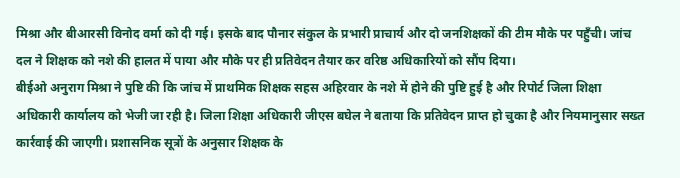मिश्रा और बीआरसी विनोद वर्मा को दी गई। इसके बाद पौनार संकुल के प्रभारी प्राचार्य और दो जनशिक्षकों की टीम मौके पर पहुँची। जांच दल ने शिक्षक को नशे की हालत में पाया और मौके पर ही प्रतिवेदन तैयार कर वरिष्ठ अधिकारियों को सौंप दिया।
बीईओ अनुराग मिश्रा ने पुष्टि की कि जांच में प्राथमिक शिक्षक सहस अहिरवार के नशे में होने की पुष्टि हुई है और रिपोर्ट जिला शिक्षा अधिकारी कार्यालय को भेजी जा रही है। जिला शिक्षा अधिकारी जीएस बघेल ने बताया कि प्रतिवेदन प्राप्त हो चुका है और नियमानुसार सख्त कार्रवाई की जाएगी। प्रशासनिक सूत्रों के अनुसार शिक्षक के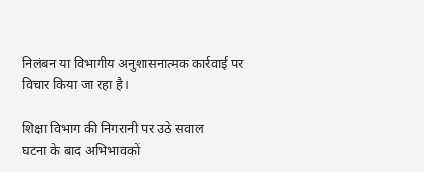निलंबन या विभागीय अनुशासनात्मक कार्रवाई पर विचार किया जा रहा है।

शिक्षा विभाग की निगरानी पर उठे सवाल
घटना के बाद अभिभावकों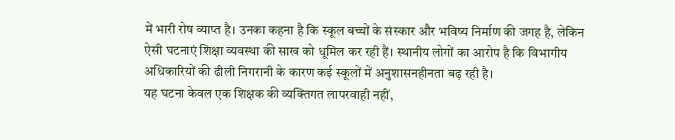में भारी रोष व्याप्त है। उनका कहना है कि स्कूल बच्चों के संस्कार और भविष्य निर्माण की जगह है, लेकिन ऐसी घटनाएं शिक्षा व्यवस्था की साख को धूमिल कर रही हैं। स्थानीय लोगों का आरोप है कि विभागीय अधिकारियों की ढीली निगरानी के कारण कई स्कूलों में अनुशासनहीनता बढ़ रही है।
यह घटना केवल एक शिक्षक की व्यक्तिगत लापरवाही नहीं,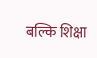बल्कि शिक्षा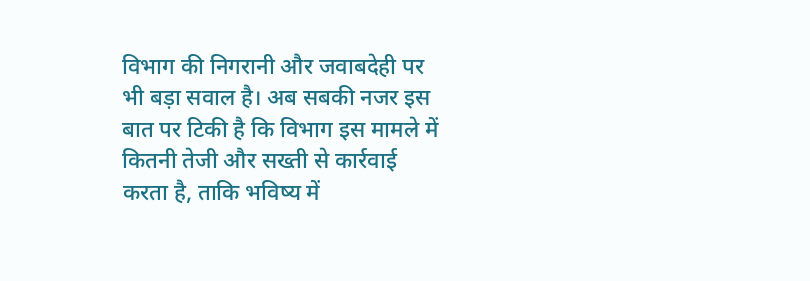विभाग की निगरानी और जवाबदेही पर भी बड़ा सवाल है। अब सबकी नजर इस बात पर टिकी है कि विभाग इस मामले में कितनी तेजी और सख्ती से कार्रवाई करता है, ताकि भविष्य में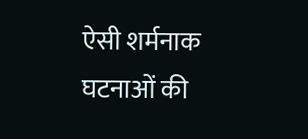ऐसी शर्मनाक घटनाओं की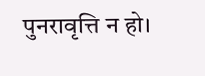पुनरावृत्ति न हो।